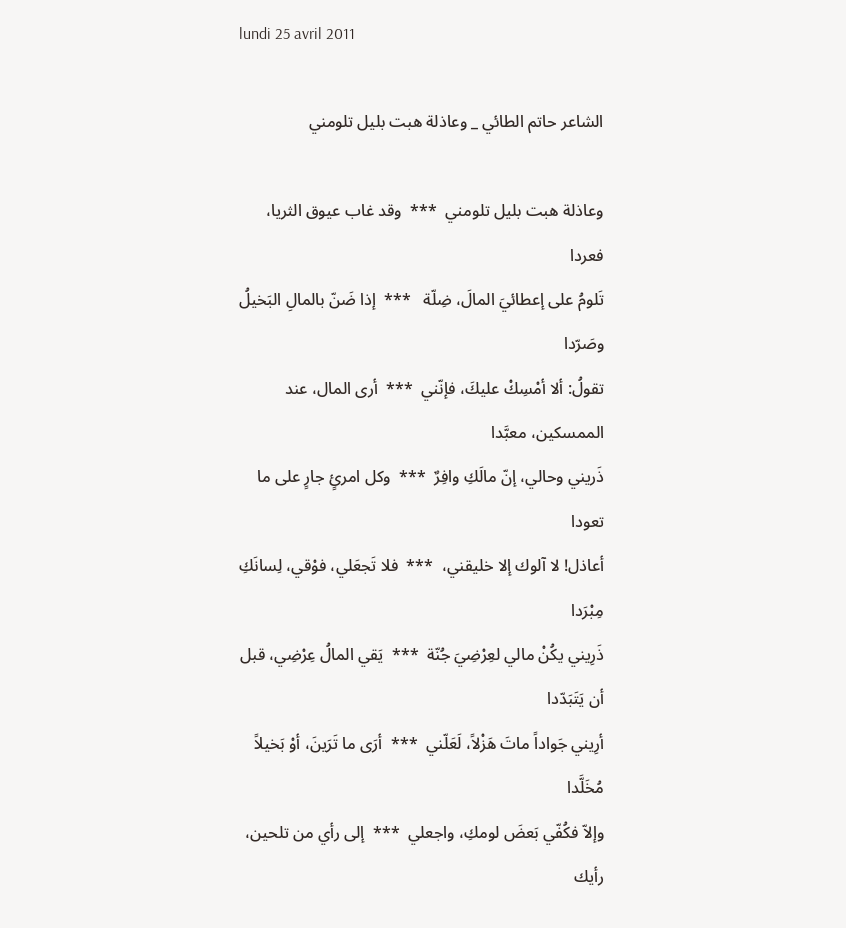lundi 25 avril 2011

الشاعر حاتم الطائي _ وعاذلة هبت بليل تلومني

وعاذلة هبت بليل تلومني  ***  وقد غاب عيوق الثريا، فعردا
تَلومُ على إعطائيَ المالَ، ضِلّة   ***  إذا ضَنّ بالمالِ البَخيلُ وصَرّدا
تقولُ: ألا أمْسِكْ عليكَ، فإنّني  ***  أرى المال، عند الممسكين، معبَّدا
ذَريني وحالي، إنّ مالَكِ وافِرٌ  ***  وكل امرئٍ جارٍ على ما تعودا
أعاذل! لا آلوك إلا خليقني،  ***  فلا تَجعَلي، فوْقي، لِسانَكِ مِبْرَدا
ذَرِيني يكُنْ مالي لعِرْضِيَ جُنّة  ***  يَقي المالُ عِرْضِي، قبل أن يَتَبَدّدا
أرِيني جَواداً ماتَ هَزْلاً، لَعَلّني  ***  أرَى ما تَرَينَ، أوْ بَخيلاً مُخَلَّدا
وإلاّ فكُفّي بَعضَ لومكِ، واجعلي  ***  إلى رأي من تلحين، رأيك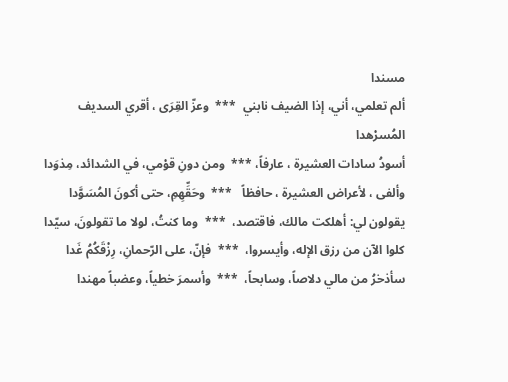مسندا
ألم تعلمي، أني، إذا الضيف نابني  ***  وعزّ القِرَى ، أقري السديف المُسرْهدا
أسودُ سادات العشيرة ، عارفاً، ***  ومن دونِ قوْمي، في الشدائد، مِذوَدا
وألفى ، لأعراض العشيرة ، حافظاً   ***  وحَقِّهِمِ، حتى أكونَ المُسَوَّدا
يقولون لي: أهلكت مالك، فاقتصد،  ***  وما كنتُ، لولا ما تقولونَ، سيّدا
كلوا الآن من رزق الإله، وأيسروا،  ***  فإنّ، على الرّحمانِ، رِزْقَكُمُ غَدا
سأذخرُ من مالي دلاصاً، وسابحاً،  ***  وأسمرَ خطياً، وعضباً مهندا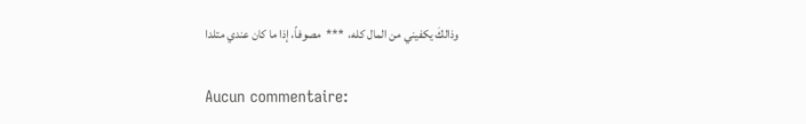وذالكَ يكفيني من المال كله،  ***  مصوفاً، إذا ما كان عندي متلدا

Aucun commentaire: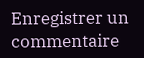Enregistrer un commentaire